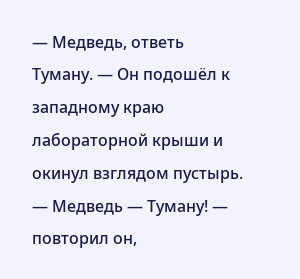— Медведь, ответь Туману. — Он подошёл к западному краю лабораторной крыши и окинул взглядом пустырь. — Медведь — Туману! — повторил он,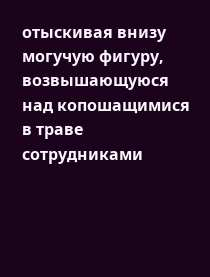отыскивая внизу могучую фигуру, возвышающуюся над копошащимися в траве сотрудниками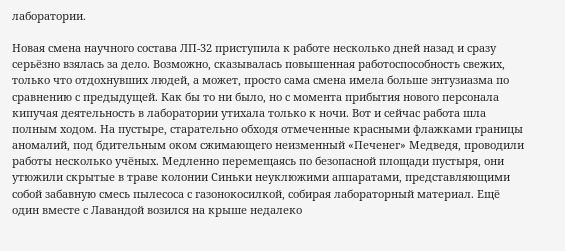лаборатории.

Новая смена научного состава ЛП-32 приступила к работе несколько дней назад и сразу серьёзно взялась за дело. Возможно, сказывалась повышенная работоспособность свежих, только что отдохнувших людей, а может, просто сама смена имела больше энтузиазма по сравнению с предыдущей. Как бы то ни было, но с момента прибытия нового персонала кипучая деятельность в лаборатории утихала только к ночи. Вот и сейчас работа шла полным ходом. На пустыре, старательно обходя отмеченные красными флажками границы аномалий, под бдительным оком сжимающего неизменный «Печенег» Медведя, проводили работы несколько учёных. Медленно перемещаясь по безопасной площади пустыря, они утюжили скрытые в траве колонии Синьки неуклюжими аппаратами, представляющими собой забавную смесь пылесоса с газонокосилкой, собирая лабораторный материал. Ещё один вместе с Лавандой возился на крыше недалеко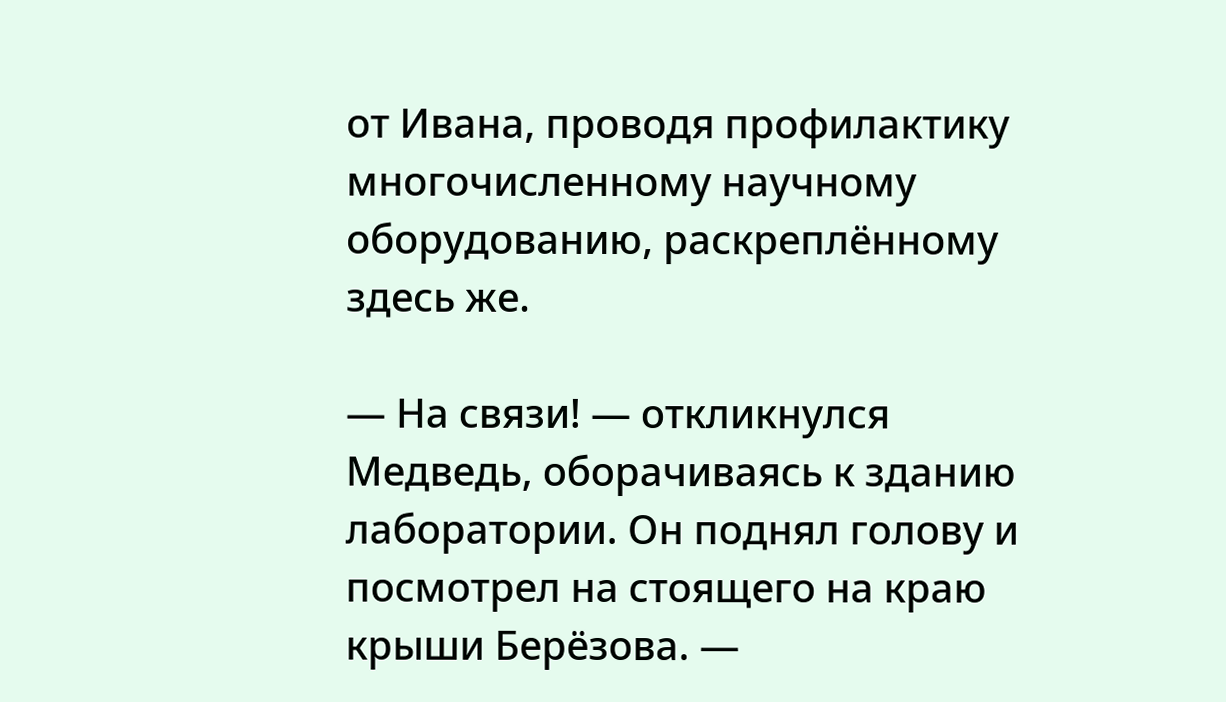от Ивана, проводя профилактику многочисленному научному оборудованию, раскреплённому здесь же.

— На связи! — откликнулся Медведь, оборачиваясь к зданию лаборатории. Он поднял голову и посмотрел на стоящего на краю крыши Берёзова. —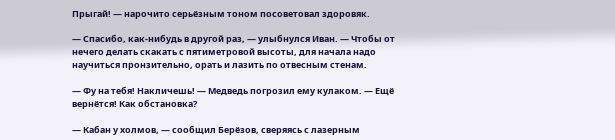Прыгай! — нарочито серьёзным тоном посоветовал здоровяк.

— Спасибо, как-нибудь в другой раз, — улыбнулся Иван. — Чтобы от нечего делать скакать с пятиметровой высоты, для начала надо научиться пронзительно, орать и лазить по отвесным стенам.

— Фу на тебя! Накличешь! — Медведь погрозил ему кулаком. — Ещё вернётся! Как обстановка?

— Кабан у холмов, — сообщил Берёзов, сверяясь с лазерным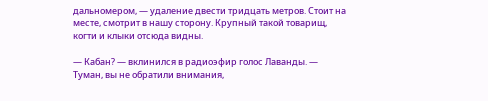дальномером, — удаление двести тридцать метров. Стоит на месте, смотрит в нашу сторону. Крупный такой товарищ, когти и клыки отсюда видны.

— Кабан? — вклинился в радиоэфир голос Лаванды. — Туман, вы не обратили внимания,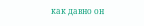как давно он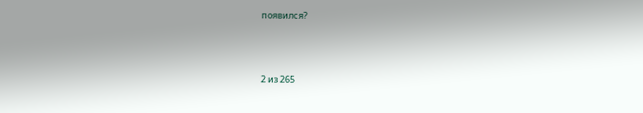появился?



2 из 265